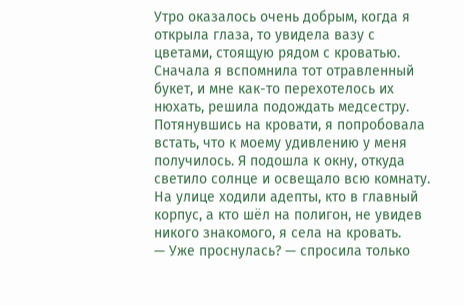Утро оказалось очень добрым, когда я открыла глаза, то увидела вазу с цветами, стоящую рядом с кроватью. Сначала я вспомнила тот отравленный букет, и мне как-то перехотелось их нюхать, решила подождать медсестру. Потянувшись на кровати, я попробовала встать, что к моему удивлению у меня получилось. Я подошла к окну, откуда светило солнце и освещало всю комнату. На улице ходили адепты, кто в главный корпус, а кто шёл на полигон, не увидев никого знакомого, я села на кровать.
— Уже проснулась? — спросила только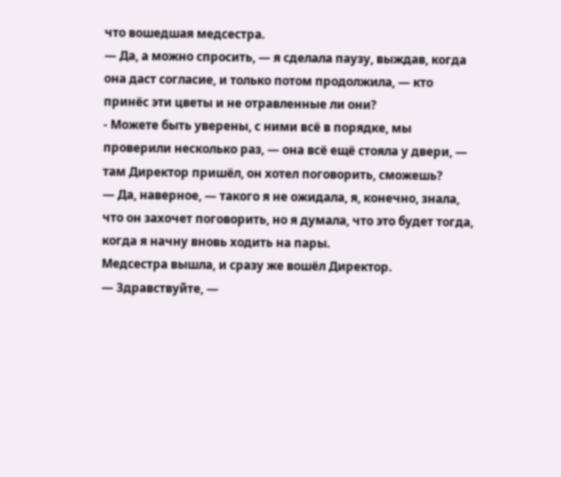что вошедшая медсестра.
— Да, а можно спросить, — я сделала паузу, выждав, когда она даст согласие, и только потом продолжила, — кто принёс эти цветы и не отравленные ли они?
- Можете быть уверены, с ними всё в порядке, мы проверили несколько раз, — она всё ещё стояла у двери, — там Директор пришёл, он хотел поговорить, сможешь?
— Да, наверное, — такого я не ожидала, я, конечно, знала, что он захочет поговорить, но я думала, что это будет тогда, когда я начну вновь ходить на пары.
Медсестра вышла, и сразу же вошёл Директор.
— Здравствуйте, —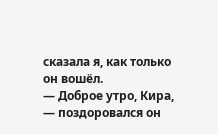сказала я, как только он вошёл.
— Доброе утро, Кира, — поздоровался он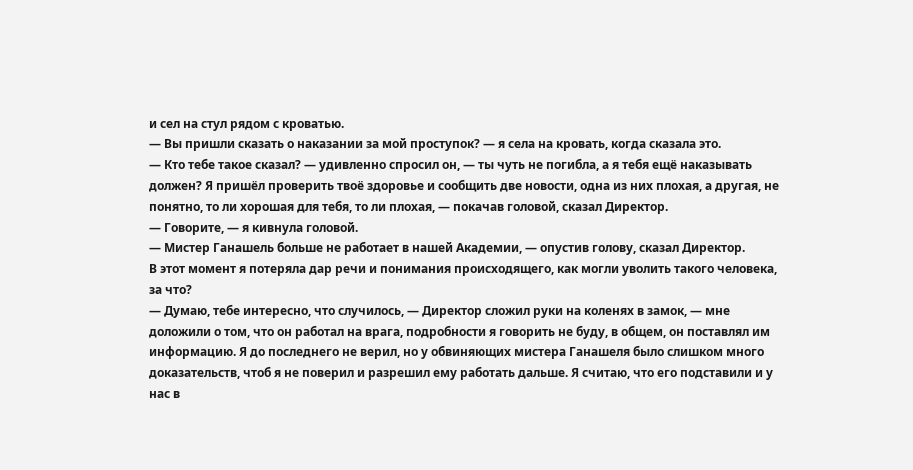и сел на стул рядом с кроватью.
— Вы пришли сказать о наказании за мой проступок? — я села на кровать, когда сказала это.
— Кто тебе такое сказал? — удивленно спросил он, — ты чуть не погибла, а я тебя ещё наказывать должен? Я пришёл проверить твоё здоровье и сообщить две новости, одна из них плохая, а другая, не понятно, то ли хорошая для тебя, то ли плохая, — покачав головой, сказал Директор.
— Говорите, — я кивнула головой.
— Мистер Ганашель больше не работает в нашей Академии, — опустив голову, сказал Директор.
В этот момент я потеряла дар речи и понимания происходящего, как могли уволить такого человека, за что?
— Думаю, тебе интересно, что случилось, — Директор сложил руки на коленях в замок, — мне доложили о том, что он работал на врага, подробности я говорить не буду, в общем, он поставлял им информацию. Я до последнего не верил, но у обвиняющих мистера Ганашеля было слишком много доказательств, чтоб я не поверил и разрешил ему работать дальше. Я считаю, что его подставили и у нас в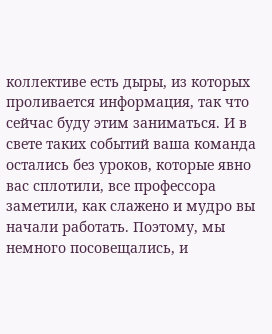коллективе есть дыры, из которых проливается информация, так что сейчас буду этим заниматься. И в свете таких событий ваша команда остались без уроков, которые явно вас сплотили, все профессора заметили, как слажено и мудро вы начали работать. Поэтому, мы немного посовещались, и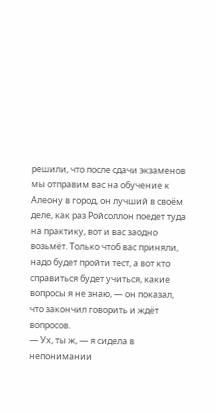решили, что после сдачи экзаменов мы отправим вас на обучение к Алеону в город, он лучший в своём деле, как раз Ройсоллон поедет туда на практику, вот и вас заодно возьмёт. Только чтоб вас приняли, надо будет пройти тест, а вот кто справиться будет учиться, какие вопросы я не знаю, — он показал, что закончил говорить и ждёт вопросов.
— Ух, ты ж, — я сидела в непонимании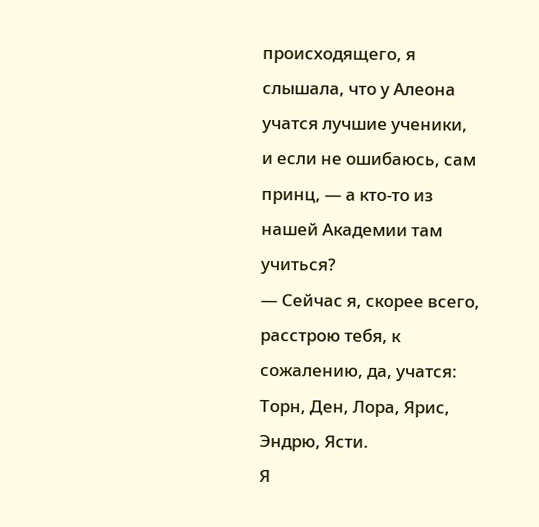происходящего, я слышала, что у Алеона учатся лучшие ученики, и если не ошибаюсь, сам принц, — а кто-то из нашей Академии там учиться?
— Сейчас я, скорее всего, расстрою тебя, к сожалению, да, учатся: Торн, Ден, Лора, Ярис, Эндрю, Ясти.
Я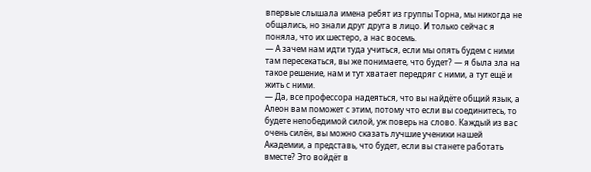впервые слышала имена ребят из группы Торна, мы никогда не общались, но знали друг друга в лицо. И только сейчас я поняла, что их шестеро, а нас восемь.
— А зачем нам идти туда учиться, если мы опять будем с ними там пересекаться, вы же понимаете, что будет? — я была зла на такое решение, нам и тут хватает передряг с ними, а тут ещё и жить с ними.
— Да, все профессора надеяться, что вы найдёте общий язык, а Алеон вам поможет с этим, потому что если вы соединитесь, то будете непобедимой силой, уж поверь на слово. Каждый из вас очень силён, вы можно сказать лучшие ученики нашей Академии, а представь, что будет, если вы станете работать вместе? Это войдёт в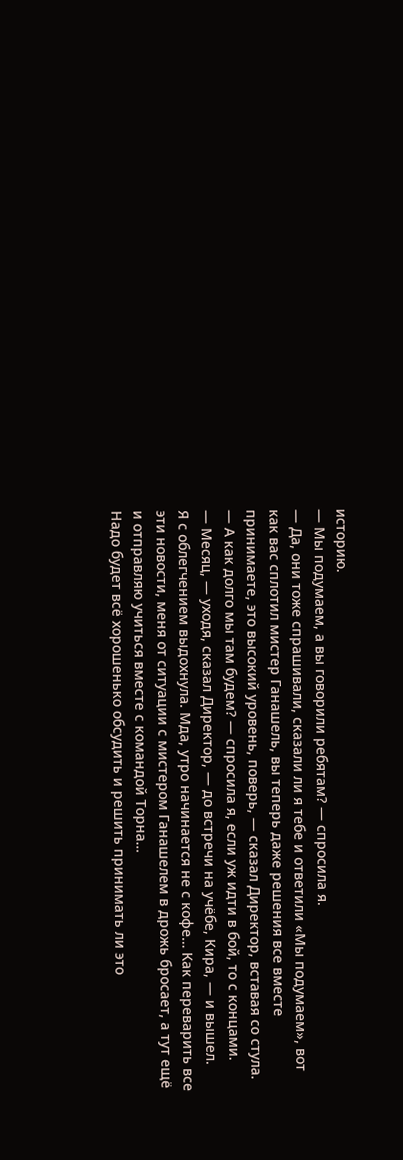историю.
— Мы подумаем, а вы говорили ребятам? — спросила я.
— Да, они тоже спрашивали, сказали ли я тебе и ответили «Мы подумаем», вот как вас сплотил мистер Ганашель, вы теперь даже решения все вместе принимаете, это высокий уровень, поверь, — сказал Директор, вставая со стула.
— А как долго мы там будем? — спросила я, если уж идти в бой, то с концами.
— Месяц, — уходя, сказал Директор, — до встречи на учёбе, Кира, — и вышел.
Я с облегчением выдохнула. Мда, утро начинается не с кофе… Как переварить все эти новости, меня от ситуации с мистером Ганашелем в дрожь бросает, а тут ещё и отправляю учиться вместе с командой Торна…
Надо будет всё хорошенько обсудить и решить принимать ли это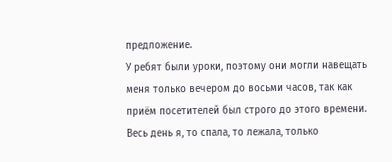предложение.
У ребят были уроки, поэтому они могли навещать меня только вечером до восьми часов, так как приём посетителей был строго до этого времени. Весь день я, то спала, то лежала, только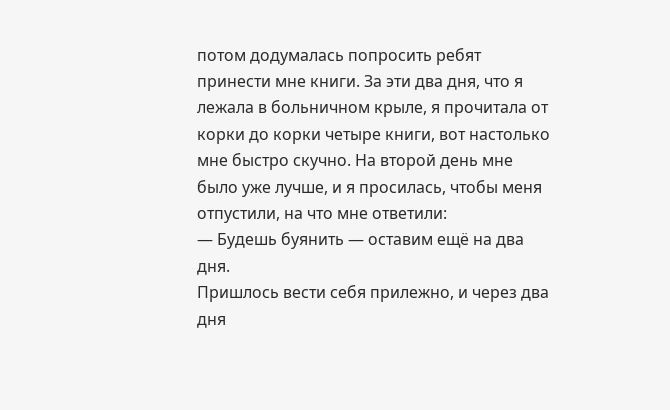потом додумалась попросить ребят принести мне книги. За эти два дня, что я лежала в больничном крыле, я прочитала от корки до корки четыре книги, вот настолько мне быстро скучно. На второй день мне было уже лучше, и я просилась, чтобы меня отпустили, на что мне ответили:
— Будешь буянить — оставим ещё на два дня.
Пришлось вести себя прилежно, и через два дня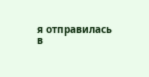я отправилась в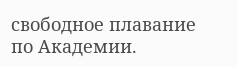свободное плавание по Академии.